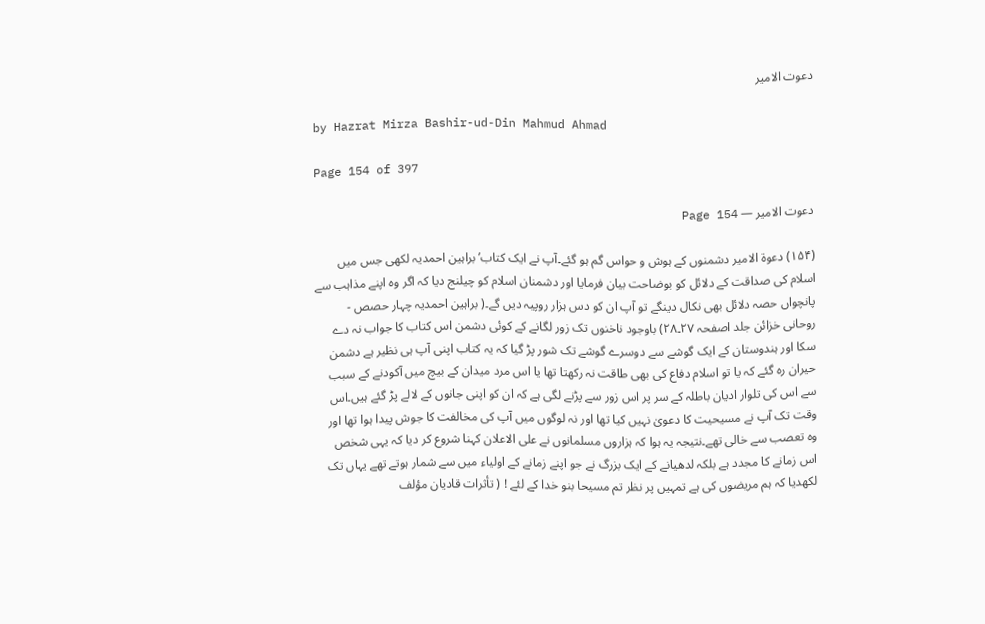دعوت الامیر

by Hazrat Mirza Bashir-ud-Din Mahmud Ahmad

Page 154 of 397

دعوت الامیر — Page 154

(۱۵۴) دعوة الامير دشمنوں کے ہوش و حواس گم ہو گئے۔آپ نے ایک کتاب’براہین احمدیہ لکھی جس میں اسلام کی صداقت کے دلائل کو بوضاحت بیان فرمایا اور دشمنان اسلام کو چیلنج دیا کہ اگر وہ اپنے مذاہب سے پانچواں حصہ دلائل بھی نکال دینگے تو آپ ان کو دس ہزار روپیہ دیں گے۔( براہین احمدیہ چہار حصص - روحانی خزائن جلد اصفحہ ۲۷۔۲۸) باوجود ناخنوں تک زور لگانے کے کوئی دشمن اس کتاب کا جواب نہ دے سکا اور ہندوستان کے ایک گوشے سے دوسرے گوشے تک شور پڑ گیا کہ یہ کتاب اپنی آپ ہی نظیر ہے دشمن حیران رہ گئے کہ یا تو اسلام دفاع کی بھی طاقت نہ رکھتا تھا یا اس مرد میدان کے بیچ میں آکودنے کے سبب سے اس کی تلوار ادیان باطلہ کے سر پر اس زور سے پڑنے لگی ہے کہ ان کو اپنی جانوں کے لالے پڑ گئے ہیں۔اس وقت تک آپ نے مسیحیت کا دعویٰ نہیں کیا تھا اور نہ لوگوں میں آپ کی مخالفت کا جوش پیدا ہوا تھا اور وہ تعصب سے خالی تھے۔نتیجہ یہ ہوا کہ ہزاروں مسلمانوں نے علی الاعلان کہنا شروع کر دیا کہ یہی شخص اس زمانے کا مجدد ہے بلکہ لدھیانے کے ایک بزرگ نے جو اپنے زمانے کے اولیاء میں سے شمار ہوتے تھے یہاں تک لکھدیا کہ ہم مریضوں کی ہے تمہیں پر نظر تم مسیحا بنو خدا کے لئے ! ( تأثرات قادیان مؤلف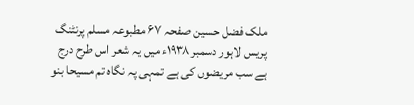ملک فضل حسین صفحہ ۶۷ مطبوعہ مسلم پرنٹنگ پریس لاہور دسمبر ۱۹۳۸ء میں یہ شعر اس طرح درج ہے سب مریضوں کی ہے تمہی پہ نگاہ تم مسیحا بنو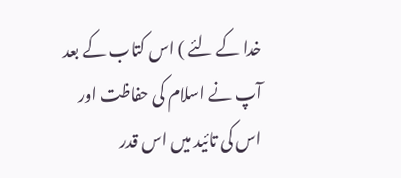خدا کے لئے ) اس کتاب کے بعد آپ نے اسلام کی حفاظت اور اس کی تائید میں اس قدر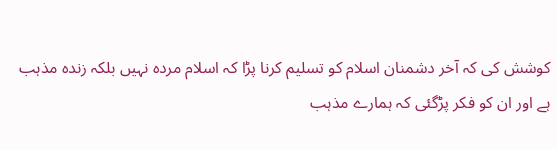کوشش کی کہ آخر دشمنان اسلام کو تسلیم کرنا پڑا کہ اسلام مردہ نہیں بلکہ زندہ مذہب ہے اور ان کو فکر پڑگئی کہ ہمارے مذہب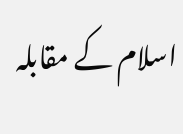اسلام کے مقابلہ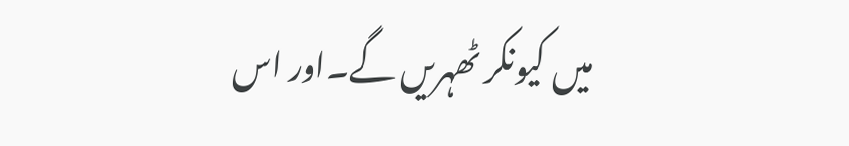میں کیونکر ٹھہریں گے۔اور اس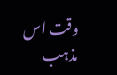وقت اس مذہب